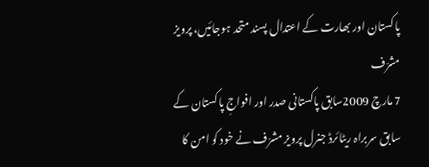پاکستان اور بھارت کے اعتدال پسند متحد ہوجائیں، پرویز مشرّف
7 مارچ 2009سابق پاکستانی صدر اور افواجِ پاکستان کے سابق سربراہ ریٹائرڈ جنرل پرویز مشرّف نے خود کو امن کا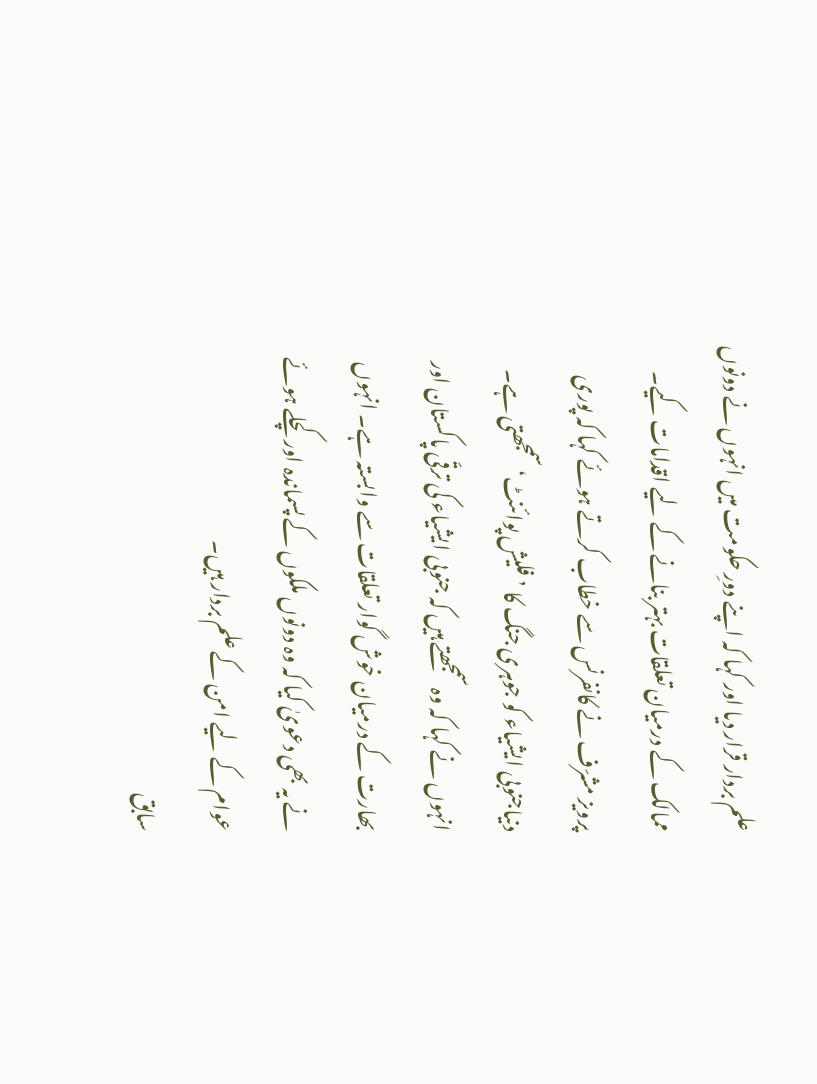علم بردار قرار دیا اور کہا کہ اپنے دورِ حکومت میں انہوں نے دونوں ممالک کے درمیان تعلقات بہتر بنانے کے لیے اقدامات کیے۔
پرویز مشرّف نے کانفرنس سے خطاب کرتے ہوئے کہا کہ پوری دنیاجنوبی ایشیاء کو جوہری جنگ کا ’فلیش پوائنٹ‘ سمجھتی ہے۔ انہوں نے کہا کہ وہ سمجھتے ہیں کہ جنوبی ایشیاء کی ترقّی پاکستان اور بھارت کے درمیان خوش گوار تعلقات سے وابستہ ہے۔ انہوں نے یہ بھی دعویٰ کیا کہ وہ دونوں ملکوں کے پسماندہ اور کچلے ہوئے عوام کے لیے امن کے علم بردار ہیں۔
سابق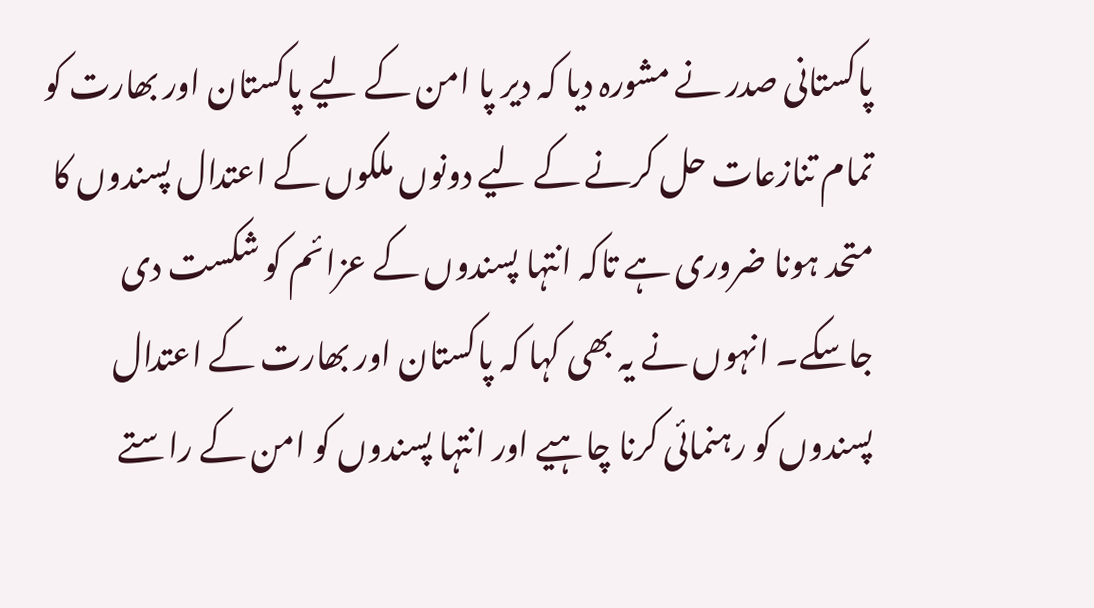پاکستانی صدر نے مشورہ دیا کہ دیر پا امن کے لیے پاکستان اور بھارت کو تمام تنازعات حل کرنے کے لیے دونوں ملکوں کے اعتدال پسندوں کا متحد ہونا ضروری ہے تاکہ انتہا پسندوں کے عزائم کو شکست دی جاسکے۔ انہوں نے یہ بھی کہا کہ پاکستان اور بھارت کے اعتدال پسندوں کو رہنمائی کرنا چاہیے اور انتہا پسندوں کو امن کے راستے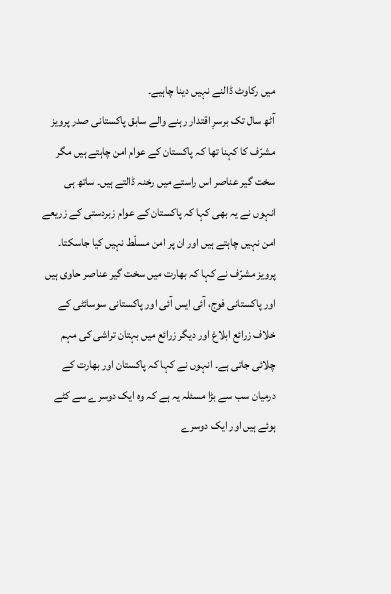میں رکاوٹ ڈالنے نہیں دینا چاہیے۔
آٹھ سال تک برسرِ اقتدار رہنے والے سابق پاکستانی صدر پرویز مشرّف کا کہنا تھا کہ پاکستان کے عوام امن چاہتے ہیں مگر سخت گیر عناصر اس راستے میں رخنہ ڈالتے ہیں۔ ساتھ ہی انہوں نے یہ بھی کہا کہ پاکستان کے عوام زبردستی کے زریعے امن نہیں چاہتے ہیں اور ان پر امن مسلّط نہیں کیا جاسکتا۔
پرویز مشرّف نے کہا کہ بھارت میں سخت گیر عناصر حاوی ہیں اور پاکستانی فوج، آئی ایس آئی اور پاکستانی سوسائٹی کے خلاف زرائع ابلاغ اور دیگر زرائع میں بہتان تراشی کی مہم چلائی جاتی ہے۔ انہوں نے کہا کہ پاکستان اور بھارت کے درمیان سب سے بڑا مسئلہ یہ ہے کہ وہ ایک دوسرے سے کٹے ہوئے ہیں اور ایک دوسرے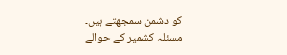کو دشمن سمجھتے ہیں۔
مسئلہ کشمیر کے حوالے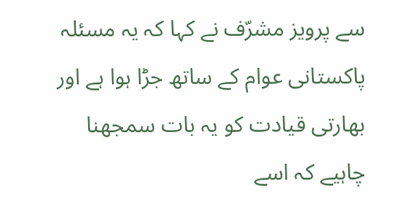سے پرویز مشرّف نے کہا کہ یہ مسئلہ پاکستانی عوام کے ساتھ جڑا ہوا ہے اور بھارتی قیادت کو یہ بات سمجھنا چاہیے کہ اسے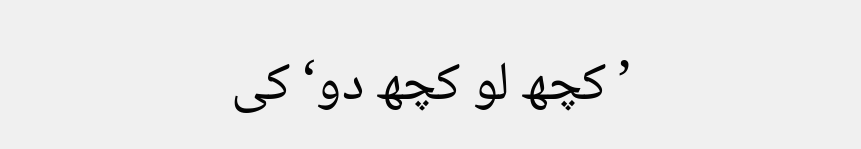’کچھ لو کچھ دو‘ کی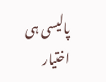پالیسی ہی اختیار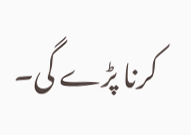کرنا پڑے گی۔